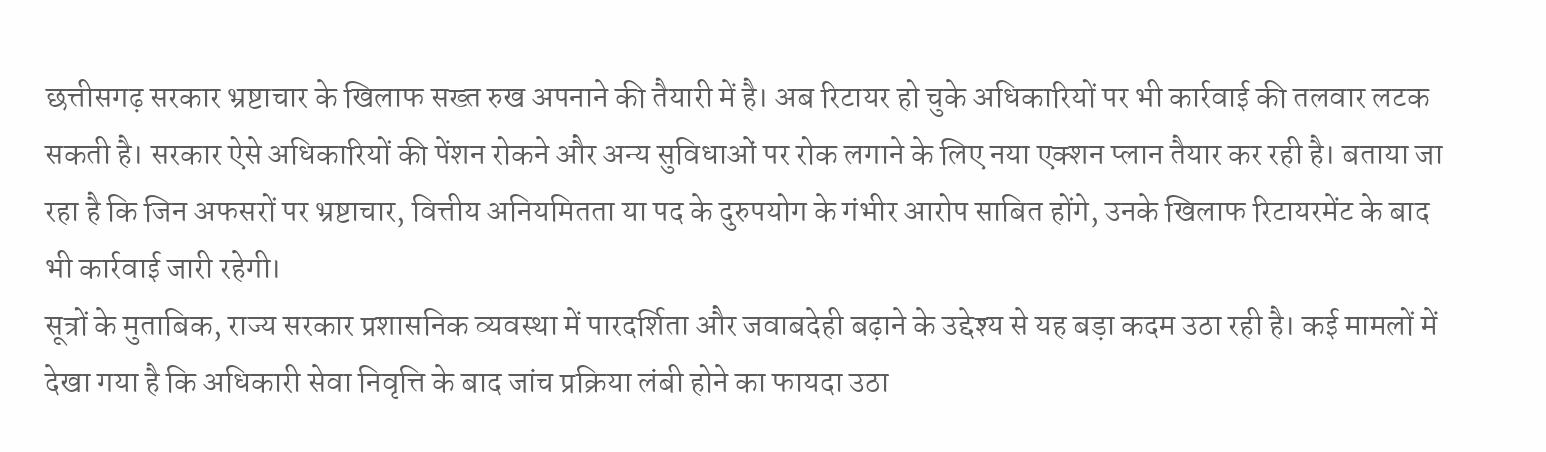छत्तीसगढ़ सरकार भ्रष्टाचार के खिलाफ सख्त रुख अपनाने की तैयारी में है। अब रिटायर हो चुके अधिकारियों पर भी कार्रवाई की तलवार लटक सकती है। सरकार ऐसे अधिकारियों की पेंशन रोकने और अन्य सुविधाओं पर रोक लगाने के लिए नया एक्शन प्लान तैयार कर रही है। बताया जा रहा है कि जिन अफसरों पर भ्रष्टाचार, वित्तीय अनियमितता या पद के दुरुपयोग के गंभीर आरोप साबित होंगे, उनके खिलाफ रिटायरमेंट के बाद भी कार्रवाई जारी रहेगी।
सूत्रों के मुताबिक, राज्य सरकार प्रशासनिक व्यवस्था में पारदर्शिता और जवाबदेही बढ़ाने के उद्देश्य से यह बड़ा कदम उठा रही है। कई मामलों में देखा गया है कि अधिकारी सेवा निवृत्ति के बाद जांच प्रक्रिया लंबी होने का फायदा उठा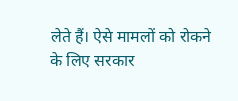लेते हैं। ऐसे मामलों को रोकने के लिए सरकार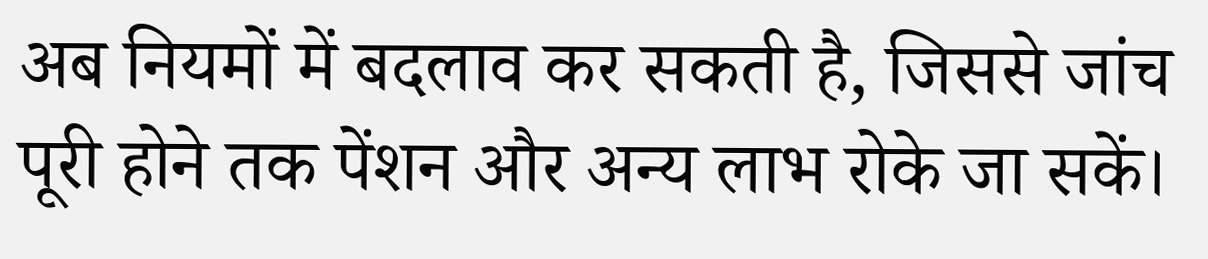अब नियमों में बदलाव कर सकती है, जिससे जांच पूरी होने तक पेंशन और अन्य लाभ रोके जा सकें।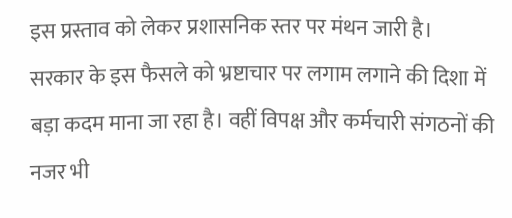इस प्रस्ताव को लेकर प्रशासनिक स्तर पर मंथन जारी है।
सरकार के इस फैसले को भ्रष्टाचार पर लगाम लगाने की दिशा में बड़ा कदम माना जा रहा है। वहीं विपक्ष और कर्मचारी संगठनों की नजर भी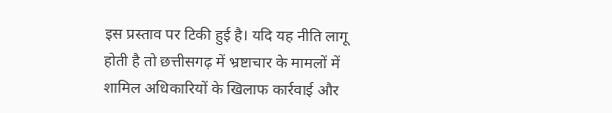इस प्रस्ताव पर टिकी हुई है। यदि यह नीति लागू होती है तो छत्तीसगढ़ में भ्रष्टाचार के मामलों में शामिल अधिकारियों के खिलाफ कार्रवाई और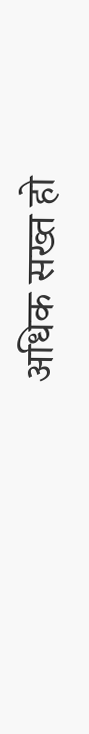अधिक सख्त हो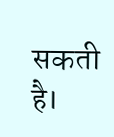सकती है।